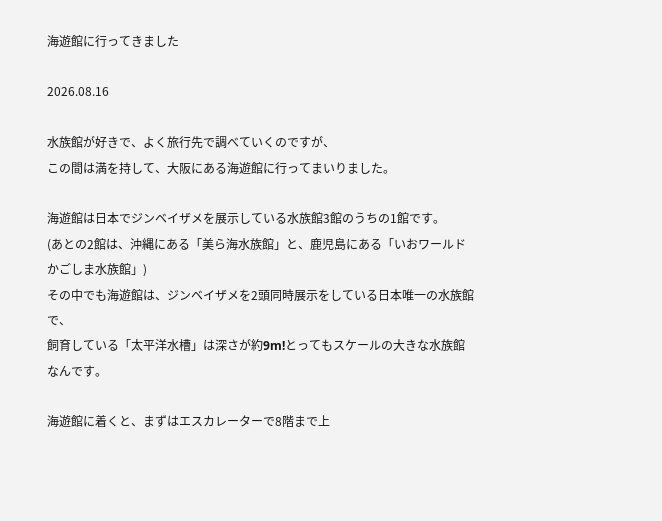海遊館に行ってきました

2026.08.16

水族館が好きで、よく旅行先で調べていくのですが、
この間は満を持して、大阪にある海遊館に行ってまいりました。

海遊館は日本でジンベイザメを展示している水族館3館のうちの1館です。
(あとの2館は、沖縄にある「美ら海水族館」と、鹿児島にある「いおワールドかごしま水族館」)
その中でも海遊館は、ジンベイザメを2頭同時展示をしている日本唯一の水族館で、
飼育している「太平洋水槽」は深さが約9m!とってもスケールの大きな水族館なんです。

海遊館に着くと、まずはエスカレーターで8階まで上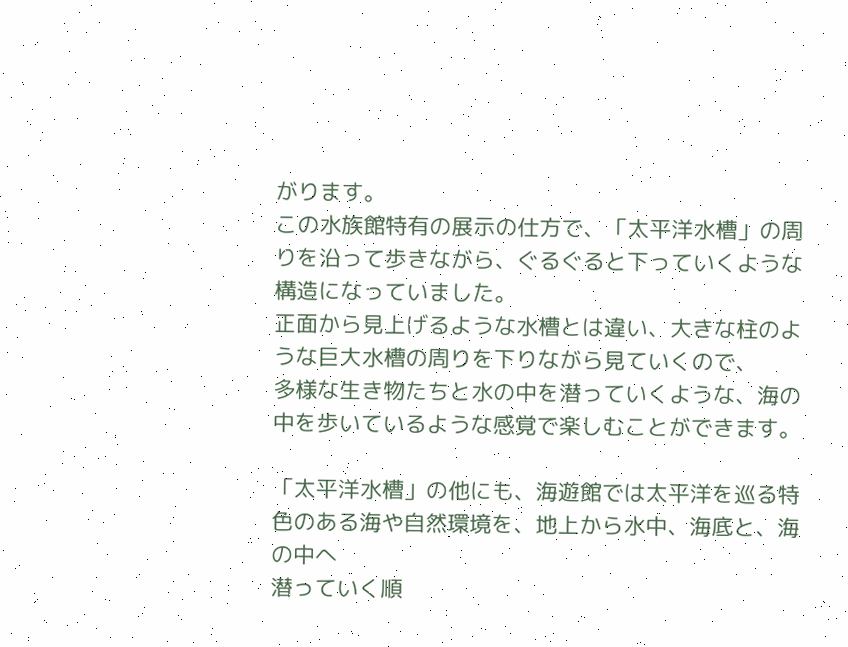がります。
この水族館特有の展示の仕方で、「太平洋水槽」の周りを沿って歩きながら、ぐるぐると下っていくような構造になっていました。
正面から見上げるような水槽とは違い、大きな柱のような巨大水槽の周りを下りながら見ていくので、
多様な生き物たちと水の中を潜っていくような、海の中を歩いているような感覚で楽しむことができます。

「太平洋水槽」の他にも、海遊館では太平洋を巡る特色のある海や自然環境を、地上から水中、海底と、海の中へ
潜っていく順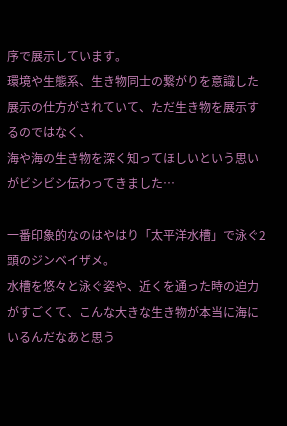序で展示しています。
環境や生態系、生き物同士の繋がりを意識した展示の仕方がされていて、ただ生き物を展示するのではなく、
海や海の生き物を深く知ってほしいという思いがビシビシ伝わってきました…

一番印象的なのはやはり「太平洋水槽」で泳ぐ2頭のジンベイザメ。
水槽を悠々と泳ぐ姿や、近くを通った時の迫力がすごくて、こんな大きな生き物が本当に海にいるんだなあと思う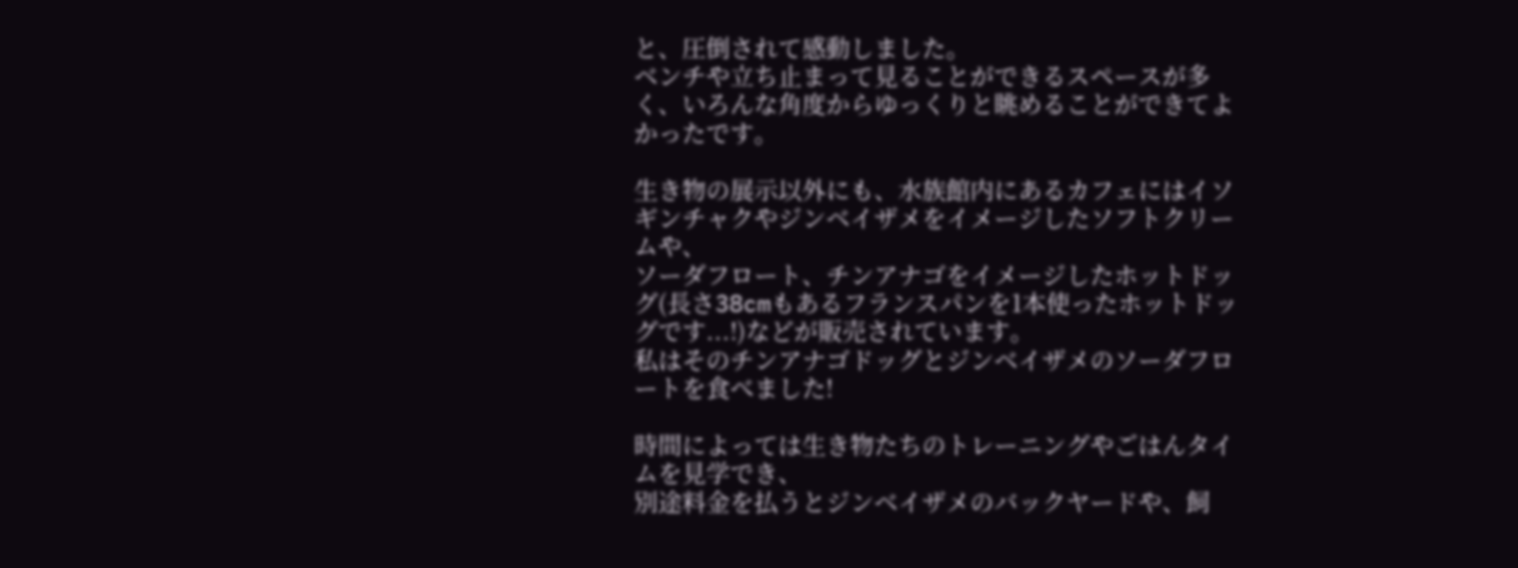と、圧倒されて感動しました。
ベンチや立ち止まって見ることができるスペースが多く、いろんな角度からゆっくりと眺めることができてよかったです。

生き物の展示以外にも、水族館内にあるカフェにはイソギンチャクやジンベイザメをイメージしたソフトクリームや、
ソーダフロート、チンアナゴをイメージしたホットドッグ(長さ38cmもあるフランスパンを1本使ったホットドッグです...!)などが販売されています。
私はそのチンアナゴドッグとジンベイザメのソーダフロートを食べました!

時間によっては生き物たちのトレーニングやごはんタイムを見学でき、
別途料金を払うとジンベイザメのバックヤードや、飼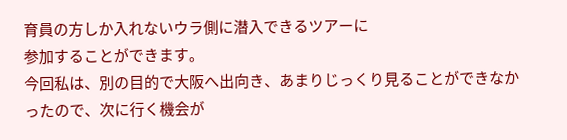育員の方しか入れないウラ側に潜入できるツアーに
参加することができます。
今回私は、別の目的で大阪へ出向き、あまりじっくり見ることができなかったので、次に行く機会が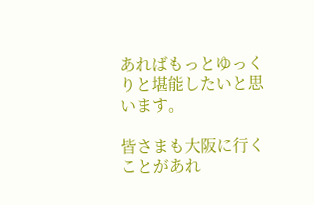あればもっとゆっくりと堪能したいと思います。

皆さまも大阪に行くことがあれ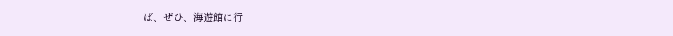ば、ぜひ、海遊館に行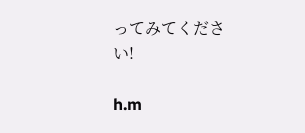ってみてください!

h.m